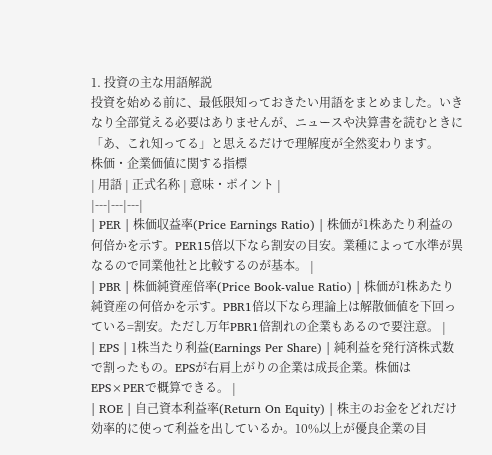1. 投資の主な用語解説
投資を始める前に、最低限知っておきたい用語をまとめました。いきなり全部覚える必要はありませんが、ニュースや決算書を読むときに「あ、これ知ってる」と思えるだけで理解度が全然変わります。
株価・企業価値に関する指標
| 用語 | 正式名称 | 意味・ポイント |
|---|---|---|
| PER | 株価収益率(Price Earnings Ratio) | 株価が1株あたり利益の何倍かを示す。PER15倍以下なら割安の目安。業種によって水準が異なるので同業他社と比較するのが基本。 |
| PBR | 株価純資産倍率(Price Book-value Ratio) | 株価が1株あたり純資産の何倍かを示す。PBR1倍以下なら理論上は解散価値を下回っている=割安。ただし万年PBR1倍割れの企業もあるので要注意。 |
| EPS | 1株当たり利益(Earnings Per Share) | 純利益を発行済株式数で割ったもの。EPSが右肩上がりの企業は成長企業。株価はEPS×PERで概算できる。 |
| ROE | 自己資本利益率(Return On Equity) | 株主のお金をどれだけ効率的に使って利益を出しているか。10%以上が優良企業の目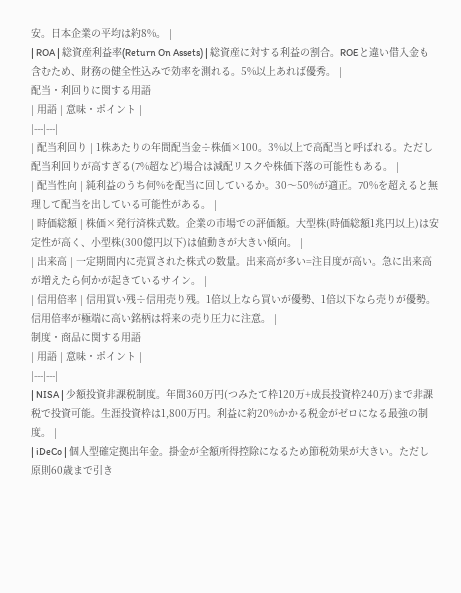安。日本企業の平均は約8%。 |
| ROA | 総資産利益率(Return On Assets) | 総資産に対する利益の割合。ROEと違い借入金も含むため、財務の健全性込みで効率を測れる。5%以上あれば優秀。 |
配当・利回りに関する用語
| 用語 | 意味・ポイント |
|---|---|
| 配当利回り | 1株あたりの年間配当金÷株価×100。3%以上で高配当と呼ばれる。ただし配当利回りが高すぎる(7%超など)場合は減配リスクや株価下落の可能性もある。 |
| 配当性向 | 純利益のうち何%を配当に回しているか。30〜50%が適正。70%を超えると無理して配当を出している可能性がある。 |
| 時価総額 | 株価×発行済株式数。企業の市場での評価額。大型株(時価総額1兆円以上)は安定性が高く、小型株(300億円以下)は値動きが大きい傾向。 |
| 出来高 | 一定期間内に売買された株式の数量。出来高が多い=注目度が高い。急に出来高が増えたら何かが起きているサイン。 |
| 信用倍率 | 信用買い残÷信用売り残。1倍以上なら買いが優勢、1倍以下なら売りが優勢。信用倍率が極端に高い銘柄は将来の売り圧力に注意。 |
制度・商品に関する用語
| 用語 | 意味・ポイント |
|---|---|
| NISA | 少額投資非課税制度。年間360万円(つみたて枠120万+成長投資枠240万)まで非課税で投資可能。生涯投資枠は1,800万円。利益に約20%かかる税金がゼロになる最強の制度。 |
| iDeCo | 個人型確定拠出年金。掛金が全額所得控除になるため節税効果が大きい。ただし原則60歳まで引き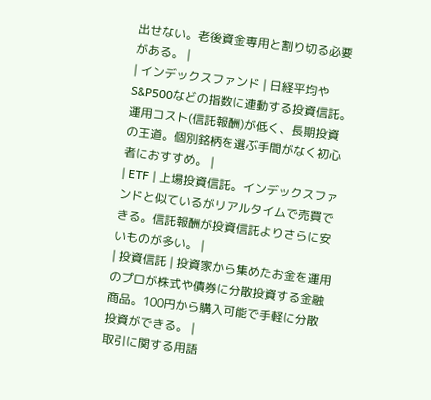出せない。老後資金専用と割り切る必要がある。 |
| インデックスファンド | 日経平均やS&P500などの指数に連動する投資信託。運用コスト(信託報酬)が低く、長期投資の王道。個別銘柄を選ぶ手間がなく初心者におすすめ。 |
| ETF | 上場投資信託。インデックスファンドと似ているがリアルタイムで売買できる。信託報酬が投資信託よりさらに安いものが多い。 |
| 投資信託 | 投資家から集めたお金を運用のプロが株式や債券に分散投資する金融商品。100円から購入可能で手軽に分散投資ができる。 |
取引に関する用語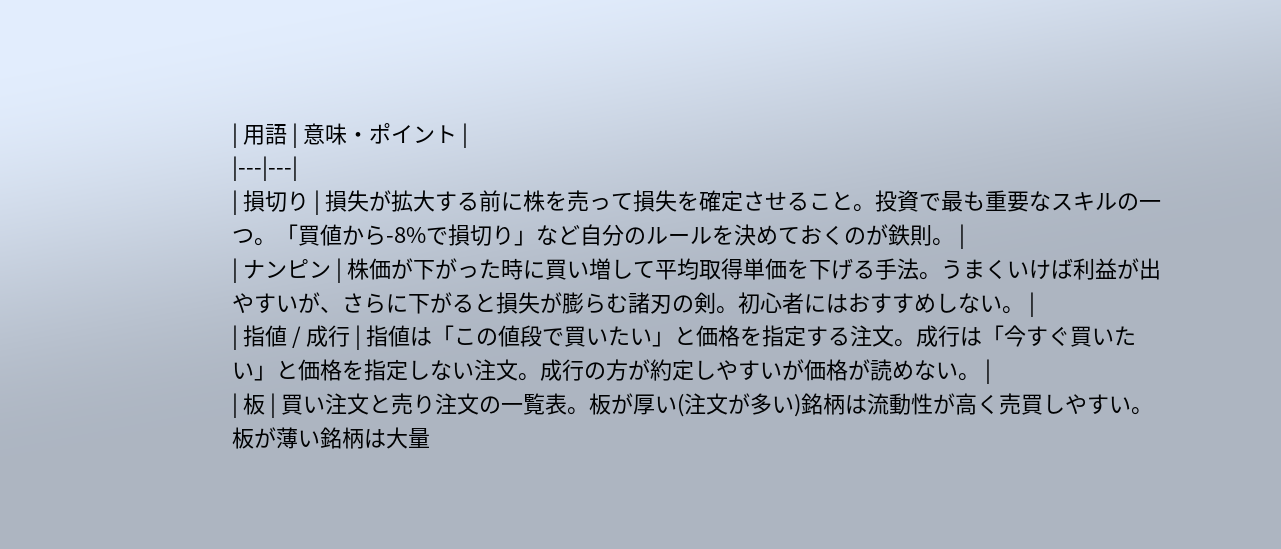| 用語 | 意味・ポイント |
|---|---|
| 損切り | 損失が拡大する前に株を売って損失を確定させること。投資で最も重要なスキルの一つ。「買値から-8%で損切り」など自分のルールを決めておくのが鉄則。 |
| ナンピン | 株価が下がった時に買い増して平均取得単価を下げる手法。うまくいけば利益が出やすいが、さらに下がると損失が膨らむ諸刃の剣。初心者にはおすすめしない。 |
| 指値 / 成行 | 指値は「この値段で買いたい」と価格を指定する注文。成行は「今すぐ買いたい」と価格を指定しない注文。成行の方が約定しやすいが価格が読めない。 |
| 板 | 買い注文と売り注文の一覧表。板が厚い(注文が多い)銘柄は流動性が高く売買しやすい。板が薄い銘柄は大量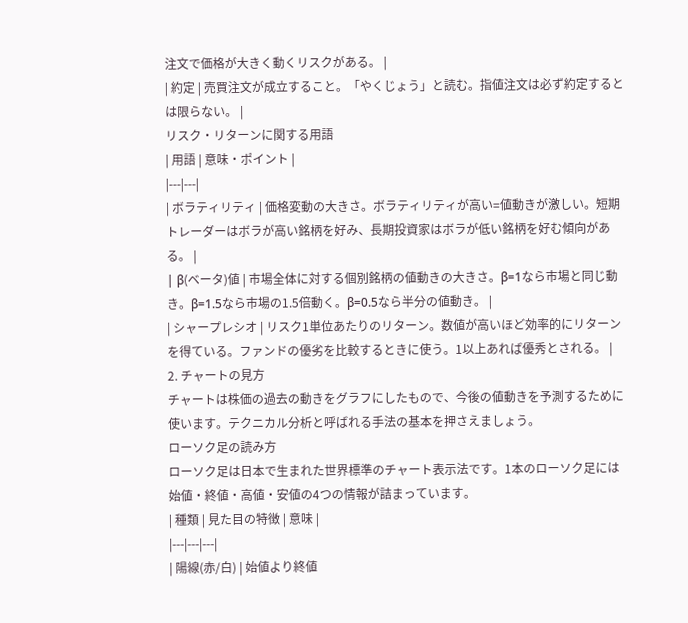注文で価格が大きく動くリスクがある。 |
| 約定 | 売買注文が成立すること。「やくじょう」と読む。指値注文は必ず約定するとは限らない。 |
リスク・リターンに関する用語
| 用語 | 意味・ポイント |
|---|---|
| ボラティリティ | 価格変動の大きさ。ボラティリティが高い=値動きが激しい。短期トレーダーはボラが高い銘柄を好み、長期投資家はボラが低い銘柄を好む傾向がある。 |
| β(ベータ)値 | 市場全体に対する個別銘柄の値動きの大きさ。β=1なら市場と同じ動き。β=1.5なら市場の1.5倍動く。β=0.5なら半分の値動き。 |
| シャープレシオ | リスク1単位あたりのリターン。数値が高いほど効率的にリターンを得ている。ファンドの優劣を比較するときに使う。1以上あれば優秀とされる。 |
2. チャートの見方
チャートは株価の過去の動きをグラフにしたもので、今後の値動きを予測するために使います。テクニカル分析と呼ばれる手法の基本を押さえましょう。
ローソク足の読み方
ローソク足は日本で生まれた世界標準のチャート表示法です。1本のローソク足には始値・終値・高値・安値の4つの情報が詰まっています。
| 種類 | 見た目の特徴 | 意味 |
|---|---|---|
| 陽線(赤/白) | 始値より終値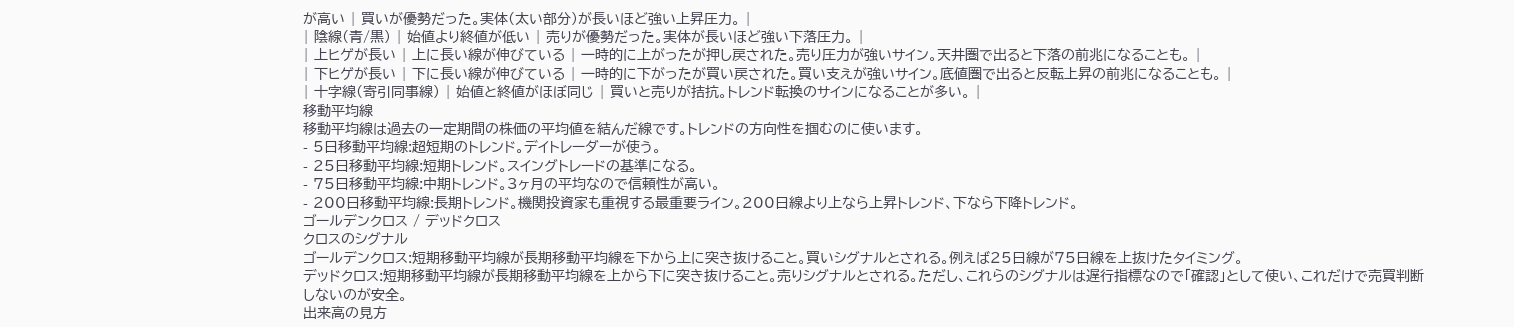が高い | 買いが優勢だった。実体(太い部分)が長いほど強い上昇圧力。 |
| 陰線(青/黒) | 始値より終値が低い | 売りが優勢だった。実体が長いほど強い下落圧力。 |
| 上ヒゲが長い | 上に長い線が伸びている | 一時的に上がったが押し戻された。売り圧力が強いサイン。天井圏で出ると下落の前兆になることも。 |
| 下ヒゲが長い | 下に長い線が伸びている | 一時的に下がったが買い戻された。買い支えが強いサイン。底値圏で出ると反転上昇の前兆になることも。 |
| 十字線(寄引同事線) | 始値と終値がほぼ同じ | 買いと売りが拮抗。トレンド転換のサインになることが多い。 |
移動平均線
移動平均線は過去の一定期間の株価の平均値を結んだ線です。トレンドの方向性を掴むのに使います。
- 5日移動平均線:超短期のトレンド。デイトレーダーが使う。
- 25日移動平均線:短期トレンド。スイングトレードの基準になる。
- 75日移動平均線:中期トレンド。3ヶ月の平均なので信頼性が高い。
- 200日移動平均線:長期トレンド。機関投資家も重視する最重要ライン。200日線より上なら上昇トレンド、下なら下降トレンド。
ゴールデンクロス / デッドクロス
クロスのシグナル
ゴールデンクロス:短期移動平均線が長期移動平均線を下から上に突き抜けること。買いシグナルとされる。例えば25日線が75日線を上抜けたタイミング。
デッドクロス:短期移動平均線が長期移動平均線を上から下に突き抜けること。売りシグナルとされる。ただし、これらのシグナルは遅行指標なので「確認」として使い、これだけで売買判断しないのが安全。
出来高の見方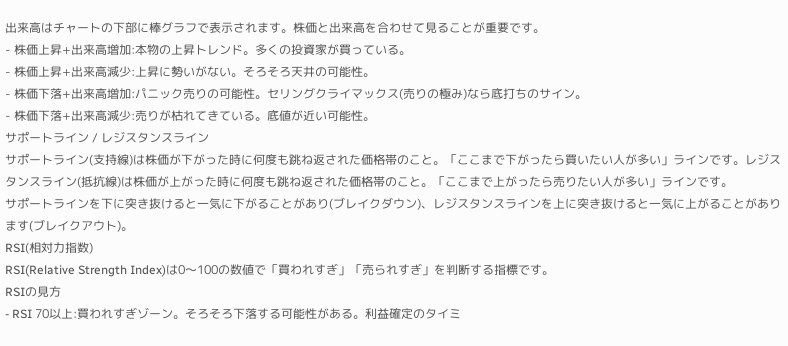出来高はチャートの下部に棒グラフで表示されます。株価と出来高を合わせて見ることが重要です。
- 株価上昇+出来高増加:本物の上昇トレンド。多くの投資家が買っている。
- 株価上昇+出来高減少:上昇に勢いがない。そろそろ天井の可能性。
- 株価下落+出来高増加:パニック売りの可能性。セリングクライマックス(売りの極み)なら底打ちのサイン。
- 株価下落+出来高減少:売りが枯れてきている。底値が近い可能性。
サポートライン / レジスタンスライン
サポートライン(支持線)は株価が下がった時に何度も跳ね返された価格帯のこと。「ここまで下がったら買いたい人が多い」ラインです。レジスタンスライン(抵抗線)は株価が上がった時に何度も跳ね返された価格帯のこと。「ここまで上がったら売りたい人が多い」ラインです。
サポートラインを下に突き抜けると一気に下がることがあり(ブレイクダウン)、レジスタンスラインを上に突き抜けると一気に上がることがあります(ブレイクアウト)。
RSI(相対力指数)
RSI(Relative Strength Index)は0〜100の数値で「買われすぎ」「売られすぎ」を判断する指標です。
RSIの見方
- RSI 70以上:買われすぎゾーン。そろそろ下落する可能性がある。利益確定のタイミ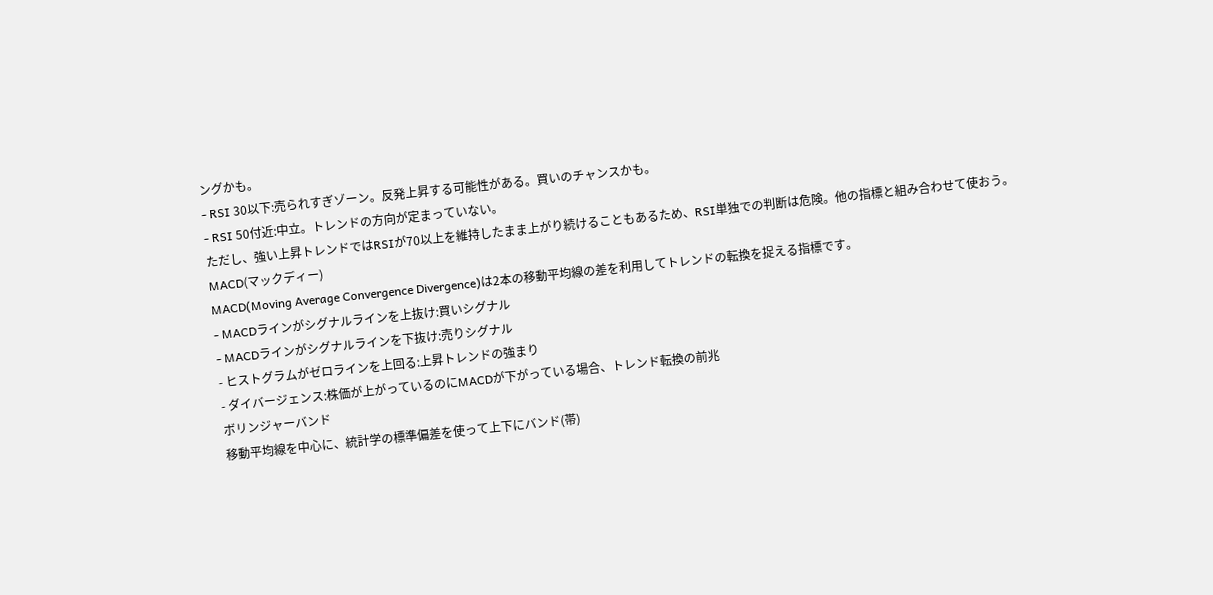ングかも。
- RSI 30以下:売られすぎゾーン。反発上昇する可能性がある。買いのチャンスかも。
- RSI 50付近:中立。トレンドの方向が定まっていない。
ただし、強い上昇トレンドではRSIが70以上を維持したまま上がり続けることもあるため、RSI単独での判断は危険。他の指標と組み合わせて使おう。
MACD(マックディー)
MACD(Moving Average Convergence Divergence)は2本の移動平均線の差を利用してトレンドの転換を捉える指標です。
- MACDラインがシグナルラインを上抜け:買いシグナル
- MACDラインがシグナルラインを下抜け:売りシグナル
- ヒストグラムがゼロラインを上回る:上昇トレンドの強まり
- ダイバージェンス:株価が上がっているのにMACDが下がっている場合、トレンド転換の前兆
ボリンジャーバンド
移動平均線を中心に、統計学の標準偏差を使って上下にバンド(帯)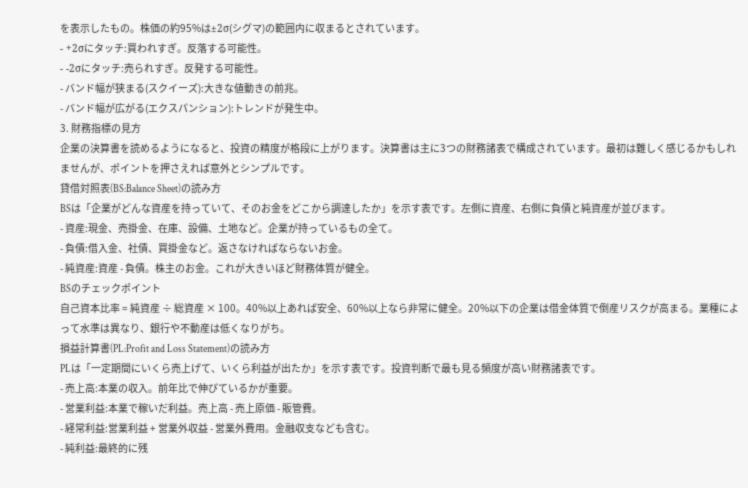を表示したもの。株価の約95%は±2σ(シグマ)の範囲内に収まるとされています。
- +2σにタッチ:買われすぎ。反落する可能性。
- -2σにタッチ:売られすぎ。反発する可能性。
- バンド幅が狭まる(スクイーズ):大きな値動きの前兆。
- バンド幅が広がる(エクスパンション):トレンドが発生中。
3. 財務指標の見方
企業の決算書を読めるようになると、投資の精度が格段に上がります。決算書は主に3つの財務諸表で構成されています。最初は難しく感じるかもしれませんが、ポイントを押さえれば意外とシンプルです。
貸借対照表(BS:Balance Sheet)の読み方
BSは「企業がどんな資産を持っていて、そのお金をどこから調達したか」を示す表です。左側に資産、右側に負債と純資産が並びます。
- 資産:現金、売掛金、在庫、設備、土地など。企業が持っているもの全て。
- 負債:借入金、社債、買掛金など。返さなければならないお金。
- 純資産:資産 - 負債。株主のお金。これが大きいほど財務体質が健全。
BSのチェックポイント
自己資本比率 = 純資産 ÷ 総資産 × 100。40%以上あれば安全、60%以上なら非常に健全。20%以下の企業は借金体質で倒産リスクが高まる。業種によって水準は異なり、銀行や不動産は低くなりがち。
損益計算書(PL:Profit and Loss Statement)の読み方
PLは「一定期間にいくら売上げて、いくら利益が出たか」を示す表です。投資判断で最も見る頻度が高い財務諸表です。
- 売上高:本業の収入。前年比で伸びているかが重要。
- 営業利益:本業で稼いだ利益。売上高 - 売上原価 - 販管費。
- 経常利益:営業利益 + 営業外収益 - 営業外費用。金融収支なども含む。
- 純利益:最終的に残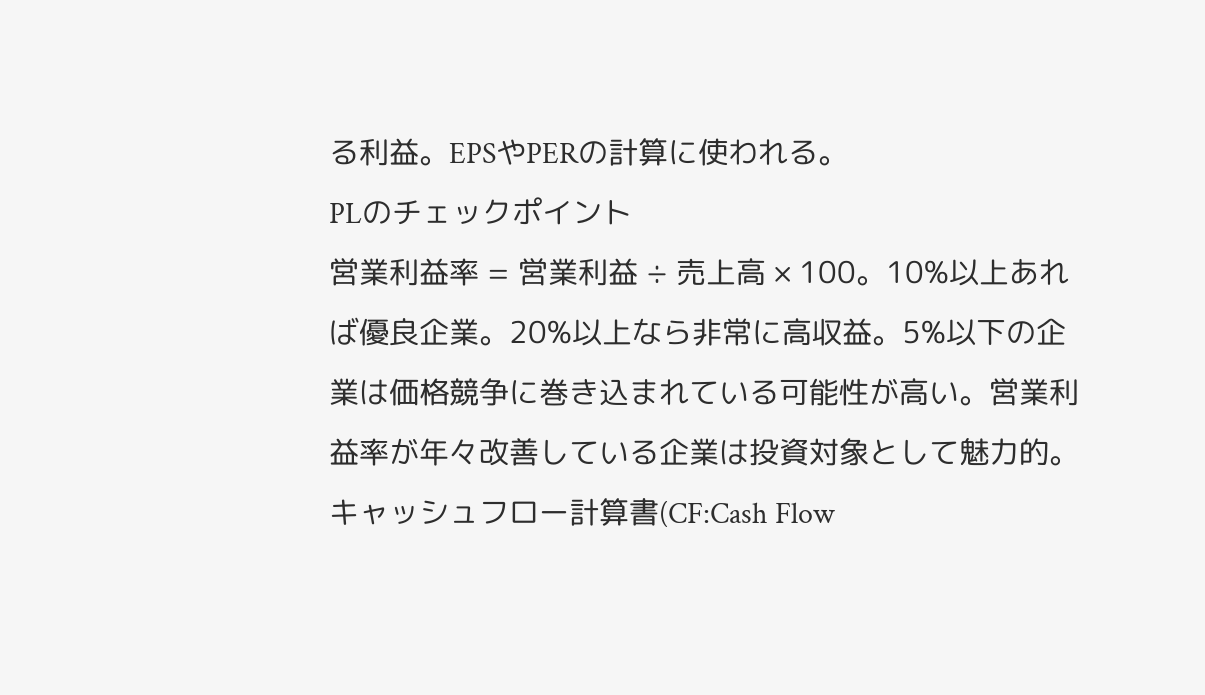る利益。EPSやPERの計算に使われる。
PLのチェックポイント
営業利益率 = 営業利益 ÷ 売上高 × 100。10%以上あれば優良企業。20%以上なら非常に高収益。5%以下の企業は価格競争に巻き込まれている可能性が高い。営業利益率が年々改善している企業は投資対象として魅力的。
キャッシュフロー計算書(CF:Cash Flow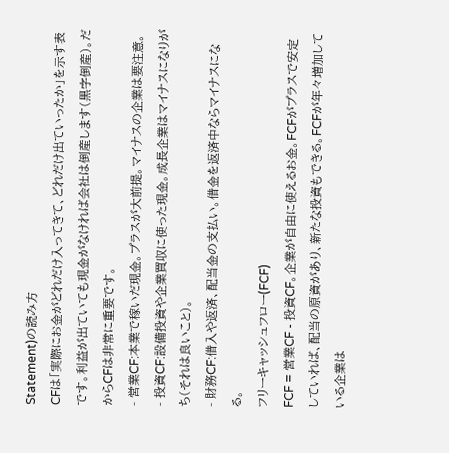Statement)の読み方
CFは「実際にお金がどれだけ入ってきて、どれだけ出ていったか」を示す表です。利益が出ていても現金がなければ会社は倒産します(黒字倒産)。だからCFは非常に重要です。
- 営業CF:本業で稼いだ現金。プラスが大前提。マイナスの企業は要注意。
- 投資CF:設備投資や企業買収に使った現金。成長企業はマイナスになりがち(それは良いこと)。
- 財務CF:借入や返済、配当金の支払い。借金を返済中ならマイナスになる。
フリーキャッシュフロー(FCF)
FCF = 営業CF - 投資CF。企業が自由に使えるお金。FCFがプラスで安定していれば、配当の原資があり、新たな投資もできる。FCFが年々増加している企業は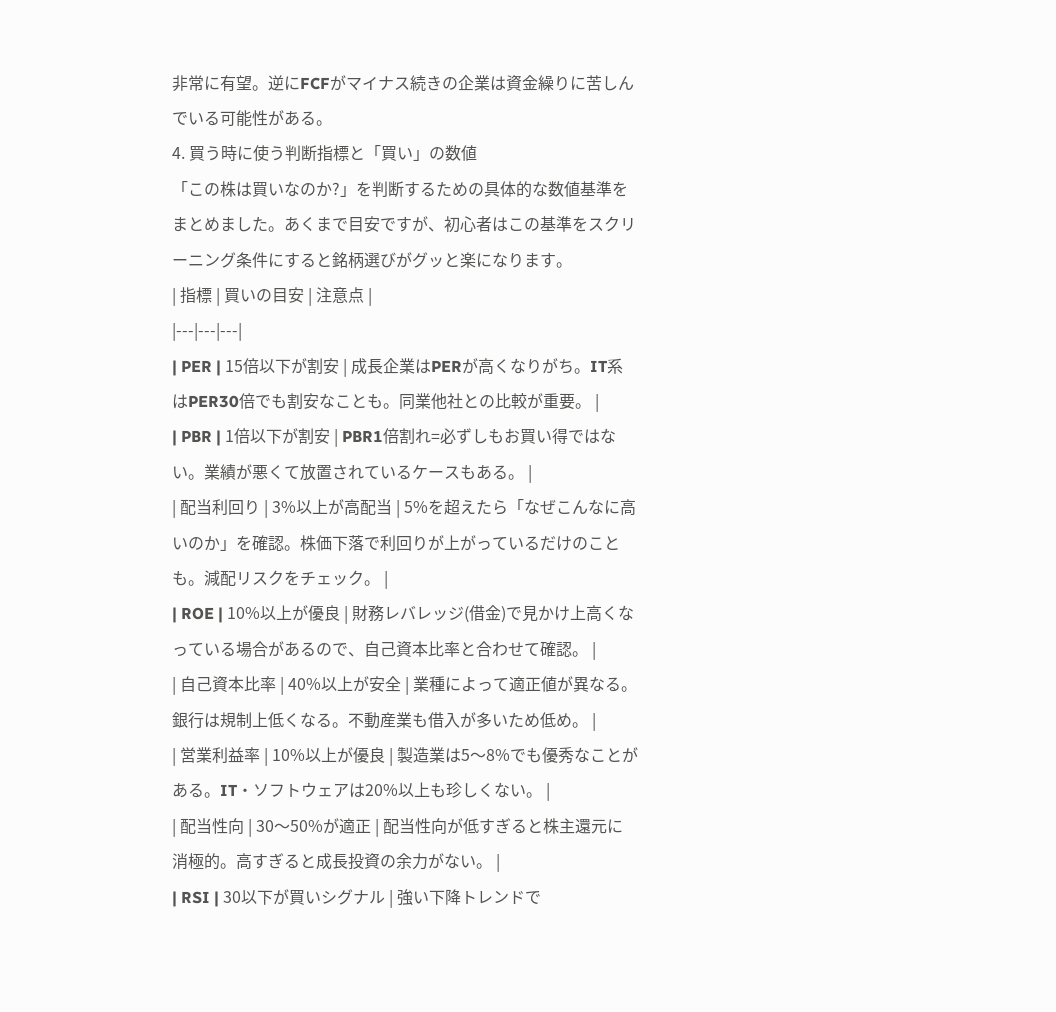非常に有望。逆にFCFがマイナス続きの企業は資金繰りに苦しんでいる可能性がある。
4. 買う時に使う判断指標と「買い」の数値
「この株は買いなのか?」を判断するための具体的な数値基準をまとめました。あくまで目安ですが、初心者はこの基準をスクリーニング条件にすると銘柄選びがグッと楽になります。
| 指標 | 買いの目安 | 注意点 |
|---|---|---|
| PER | 15倍以下が割安 | 成長企業はPERが高くなりがち。IT系はPER30倍でも割安なことも。同業他社との比較が重要。 |
| PBR | 1倍以下が割安 | PBR1倍割れ=必ずしもお買い得ではない。業績が悪くて放置されているケースもある。 |
| 配当利回り | 3%以上が高配当 | 5%を超えたら「なぜこんなに高いのか」を確認。株価下落で利回りが上がっているだけのことも。減配リスクをチェック。 |
| ROE | 10%以上が優良 | 財務レバレッジ(借金)で見かけ上高くなっている場合があるので、自己資本比率と合わせて確認。 |
| 自己資本比率 | 40%以上が安全 | 業種によって適正値が異なる。銀行は規制上低くなる。不動産業も借入が多いため低め。 |
| 営業利益率 | 10%以上が優良 | 製造業は5〜8%でも優秀なことがある。IT・ソフトウェアは20%以上も珍しくない。 |
| 配当性向 | 30〜50%が適正 | 配当性向が低すぎると株主還元に消極的。高すぎると成長投資の余力がない。 |
| RSI | 30以下が買いシグナル | 強い下降トレンドで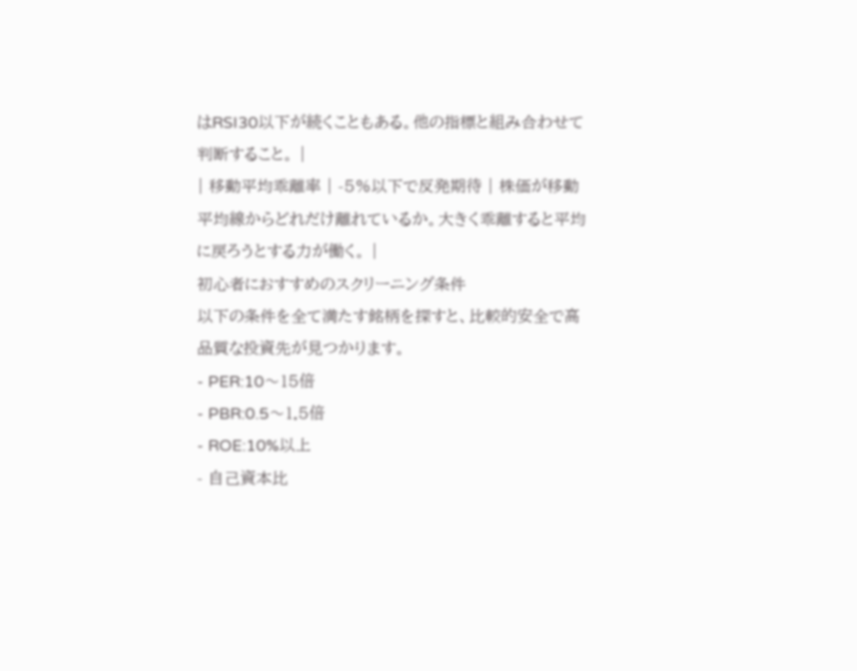はRSI30以下が続くこともある。他の指標と組み合わせて判断すること。 |
| 移動平均乖離率 | -5%以下で反発期待 | 株価が移動平均線からどれだけ離れているか。大きく乖離すると平均に戻ろうとする力が働く。 |
初心者におすすめのスクリーニング条件
以下の条件を全て満たす銘柄を探すと、比較的安全で高品質な投資先が見つかります。
- PER:10〜15倍
- PBR:0.5〜1.5倍
- ROE:10%以上
- 自己資本比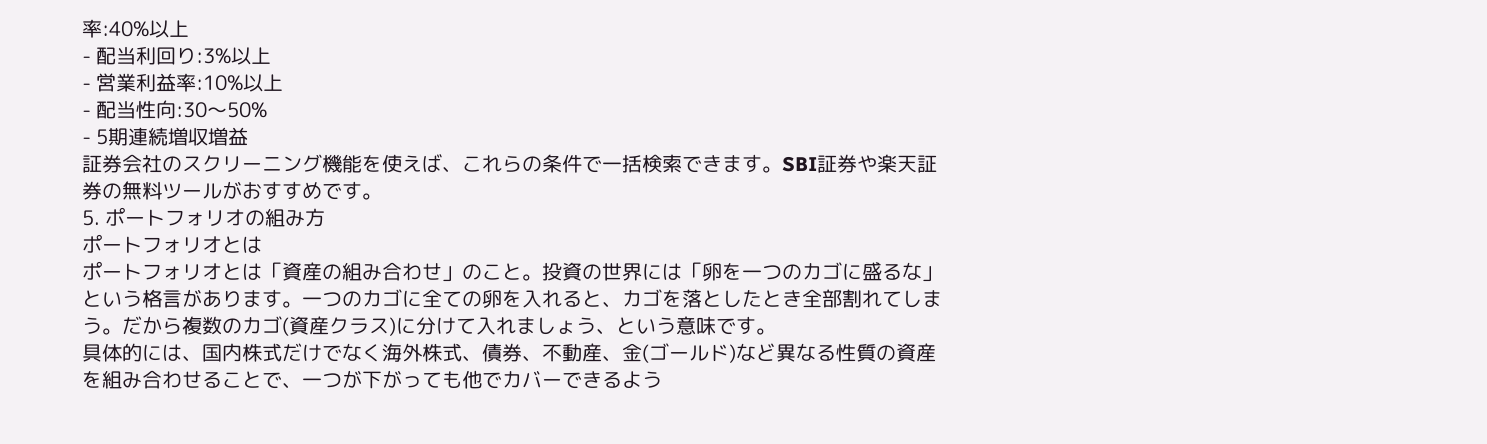率:40%以上
- 配当利回り:3%以上
- 営業利益率:10%以上
- 配当性向:30〜50%
- 5期連続増収増益
証券会社のスクリーニング機能を使えば、これらの条件で一括検索できます。SBI証券や楽天証券の無料ツールがおすすめです。
5. ポートフォリオの組み方
ポートフォリオとは
ポートフォリオとは「資産の組み合わせ」のこと。投資の世界には「卵を一つのカゴに盛るな」という格言があります。一つのカゴに全ての卵を入れると、カゴを落としたとき全部割れてしまう。だから複数のカゴ(資産クラス)に分けて入れましょう、という意味です。
具体的には、国内株式だけでなく海外株式、債券、不動産、金(ゴールド)など異なる性質の資産を組み合わせることで、一つが下がっても他でカバーできるよう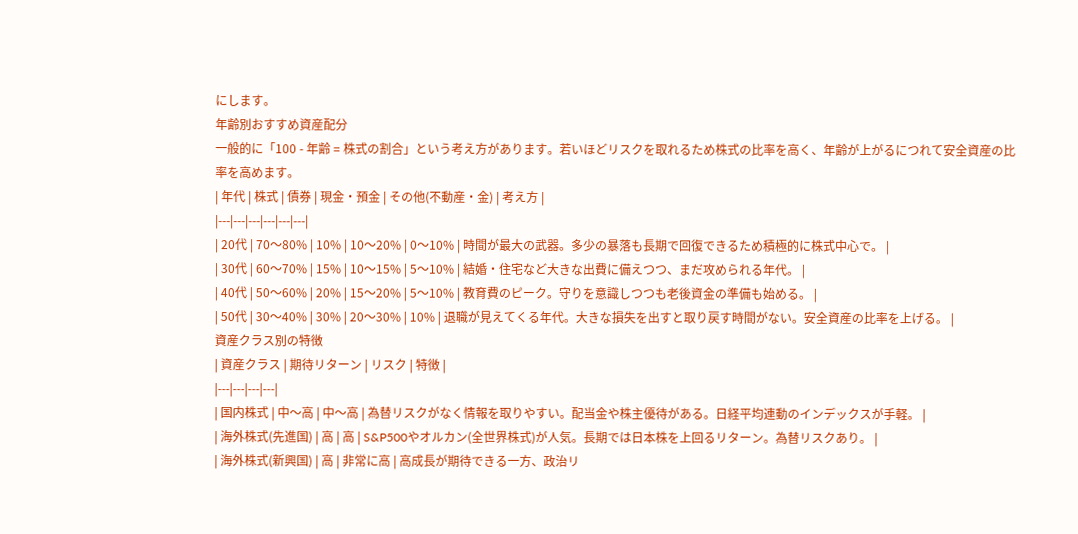にします。
年齢別おすすめ資産配分
一般的に「100 - 年齢 = 株式の割合」という考え方があります。若いほどリスクを取れるため株式の比率を高く、年齢が上がるにつれて安全資産の比率を高めます。
| 年代 | 株式 | 債券 | 現金・預金 | その他(不動産・金) | 考え方 |
|---|---|---|---|---|---|
| 20代 | 70〜80% | 10% | 10〜20% | 0〜10% | 時間が最大の武器。多少の暴落も長期で回復できるため積極的に株式中心で。 |
| 30代 | 60〜70% | 15% | 10〜15% | 5〜10% | 結婚・住宅など大きな出費に備えつつ、まだ攻められる年代。 |
| 40代 | 50〜60% | 20% | 15〜20% | 5〜10% | 教育費のピーク。守りを意識しつつも老後資金の準備も始める。 |
| 50代 | 30〜40% | 30% | 20〜30% | 10% | 退職が見えてくる年代。大きな損失を出すと取り戻す時間がない。安全資産の比率を上げる。 |
資産クラス別の特徴
| 資産クラス | 期待リターン | リスク | 特徴 |
|---|---|---|---|
| 国内株式 | 中〜高 | 中〜高 | 為替リスクがなく情報を取りやすい。配当金や株主優待がある。日経平均連動のインデックスが手軽。 |
| 海外株式(先進国) | 高 | 高 | S&P500やオルカン(全世界株式)が人気。長期では日本株を上回るリターン。為替リスクあり。 |
| 海外株式(新興国) | 高 | 非常に高 | 高成長が期待できる一方、政治リ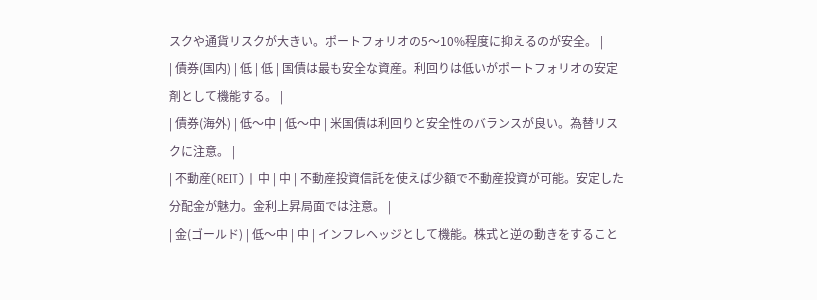スクや通貨リスクが大きい。ポートフォリオの5〜10%程度に抑えるのが安全。 |
| 債券(国内) | 低 | 低 | 国債は最も安全な資産。利回りは低いがポートフォリオの安定剤として機能する。 |
| 債券(海外) | 低〜中 | 低〜中 | 米国債は利回りと安全性のバランスが良い。為替リスクに注意。 |
| 不動産(REIT) | 中 | 中 | 不動産投資信託を使えば少額で不動産投資が可能。安定した分配金が魅力。金利上昇局面では注意。 |
| 金(ゴールド) | 低〜中 | 中 | インフレヘッジとして機能。株式と逆の動きをすること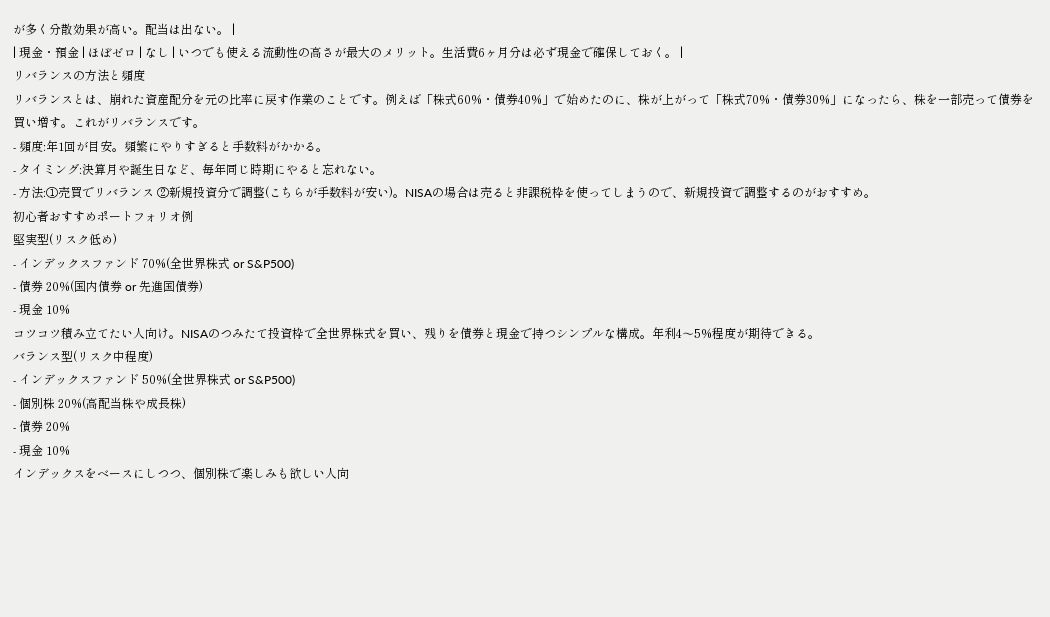が多く分散効果が高い。配当は出ない。 |
| 現金・預金 | ほぼゼロ | なし | いつでも使える流動性の高さが最大のメリット。生活費6ヶ月分は必ず現金で確保しておく。 |
リバランスの方法と頻度
リバランスとは、崩れた資産配分を元の比率に戻す作業のことです。例えば「株式60%・債券40%」で始めたのに、株が上がって「株式70%・債券30%」になったら、株を一部売って債券を買い増す。これがリバランスです。
- 頻度:年1回が目安。頻繁にやりすぎると手数料がかかる。
- タイミング:決算月や誕生日など、毎年同じ時期にやると忘れない。
- 方法:①売買でリバランス ②新規投資分で調整(こちらが手数料が安い)。NISAの場合は売ると非課税枠を使ってしまうので、新規投資で調整するのがおすすめ。
初心者おすすめポートフォリオ例
堅実型(リスク低め)
- インデックスファンド 70%(全世界株式 or S&P500)
- 債券 20%(国内債券 or 先進国債券)
- 現金 10%
コツコツ積み立てたい人向け。NISAのつみたて投資枠で全世界株式を買い、残りを債券と現金で持つシンプルな構成。年利4〜5%程度が期待できる。
バランス型(リスク中程度)
- インデックスファンド 50%(全世界株式 or S&P500)
- 個別株 20%(高配当株や成長株)
- 債券 20%
- 現金 10%
インデックスをベースにしつつ、個別株で楽しみも欲しい人向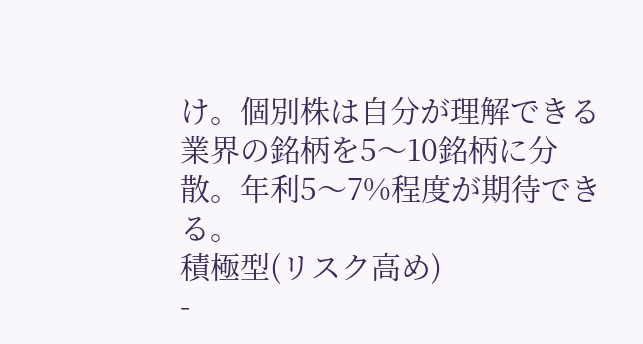け。個別株は自分が理解できる業界の銘柄を5〜10銘柄に分散。年利5〜7%程度が期待できる。
積極型(リスク高め)
-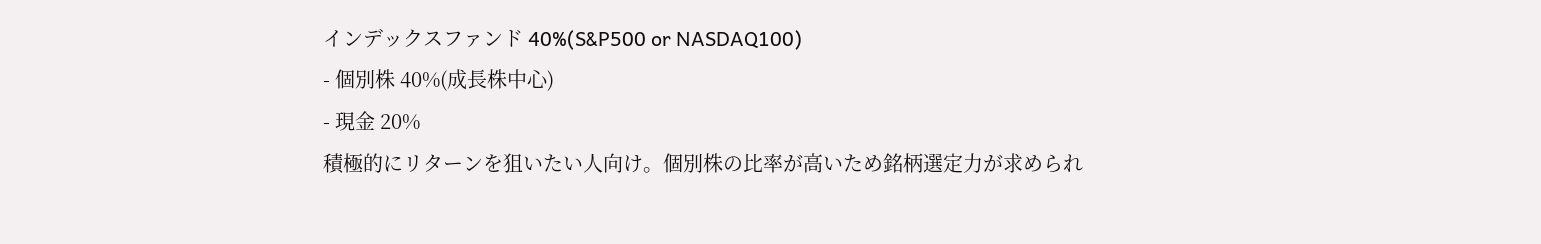インデックスファンド 40%(S&P500 or NASDAQ100)
- 個別株 40%(成長株中心)
- 現金 20%
積極的にリターンを狙いたい人向け。個別株の比率が高いため銘柄選定力が求められ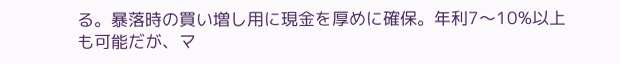る。暴落時の買い増し用に現金を厚めに確保。年利7〜10%以上も可能だが、マ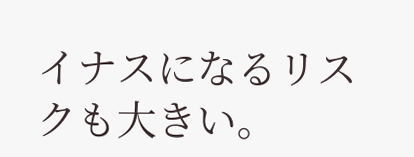イナスになるリスクも大きい。